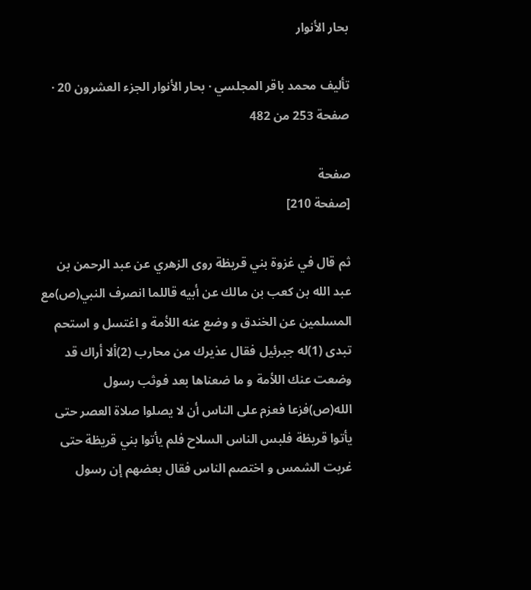بحار الأنوار

تأليف محمد باقر المجلسي · بحار الأنوار الجزء العشرون 20 · صفحة 253 من 482

صفحة
[صفحة 210]

ثم قال في غزوة بني قريظة روى الزهري عن عبد الرحمن بن عبد الله بن كعب بن مالك عن أبيه قاللما انصرف النبي(ص)مع المسلمين عن الخندق و وضع عنه اللأمة و اغتسل و استحم تبدى (1)له جبرئيل فقال عذيرك من محارب (2)ألا أراك قد وضعت عنك اللأمة و ما ضعناها بعد فوثب رسول الله(ص)فزعا فعزم على الناس أن لا يصلوا صلاة العصر حتى يأتوا قريظة فلبس الناس السلاح فلم يأتوا بني قريظة حتى غربت الشمس و اختصم الناس فقال بعضهم إن رسول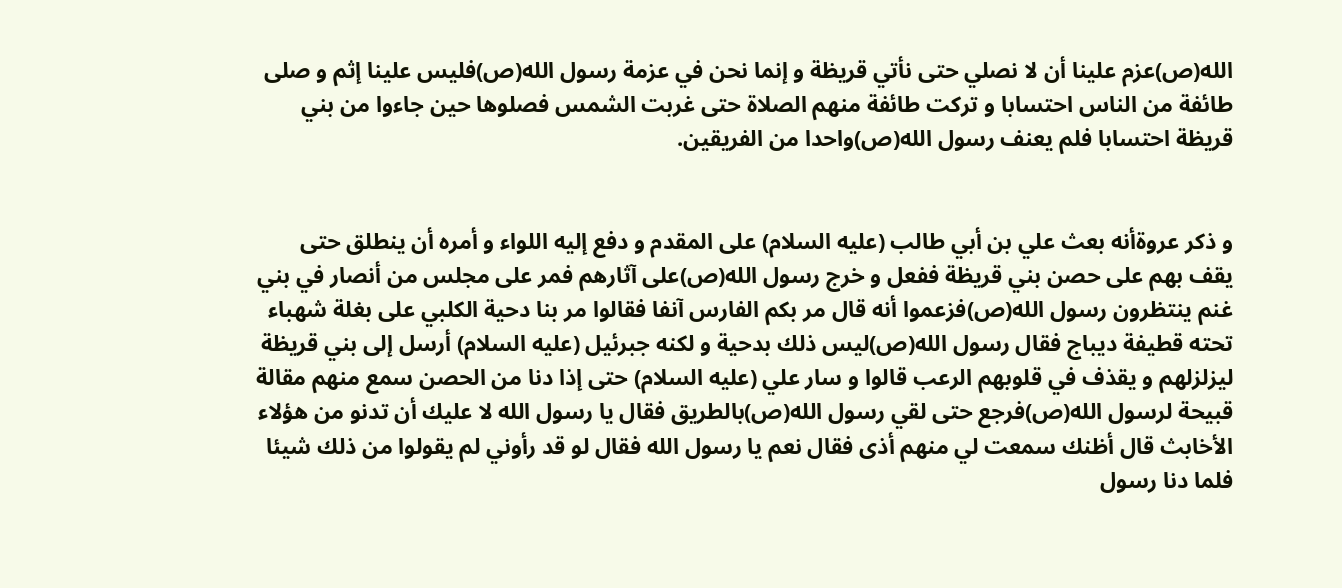الله(ص)عزم علينا أن لا نصلي حتى نأتي قريظة و إنما نحن في عزمة رسول الله(ص)فليس علينا إثم و صلى طائفة من الناس احتسابا و تركت طائفة منهم الصلاة حتى غربت الشمس فصلوها حين جاءوا من بني قريظة احتسابا فلم يعنف رسول الله(ص)واحدا من الفريقين.


و ذكر عروةأنه بعث علي بن أبي طالب (عليه السلام) على المقدم و دفع إليه اللواء و أمره أن ينطلق حتى يقف بهم على حصن بني قريظة ففعل و خرج رسول الله(ص)على آثارهم فمر على مجلس من أنصار في بني غنم ينتظرون رسول الله(ص)فزعموا أنه قال مر بكم الفارس آنفا فقالوا مر بنا دحية الكلبي على بغلة شهباء تحته قطيفة ديباج فقال رسول الله(ص)ليس ذلك بدحية و لكنه جبرئيل (عليه السلام) أرسل إلى بني قريظة ليزلزلهم و يقذف في قلوبهم الرعب قالوا و سار علي (عليه السلام) حتى إذا دنا من الحصن سمع منهم مقالة قبيحة لرسول الله(ص)فرجع حتى لقي رسول الله(ص)بالطريق فقال يا رسول الله لا عليك أن تدنو من هؤلاء الأخابث قال أظنك سمعت لي منهم أذى فقال نعم يا رسول الله فقال لو قد رأوني لم يقولوا من ذلك شيئا فلما دنا رسول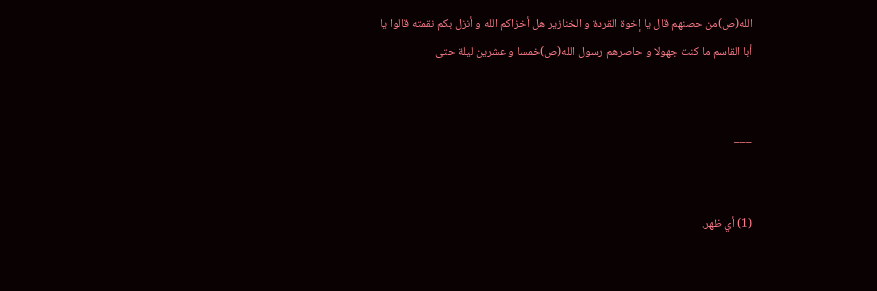الله(ص)من حصنهم قال يا إخوة القردة و الخنازير هل أخزاكم الله و أنزل بكم نقمته قالوا يا أبا القاسم ما كنت جهولا و حاصرهم رسول الله(ص)خمسا و عشرين ليلة حتى


___


(1) أي ظهر.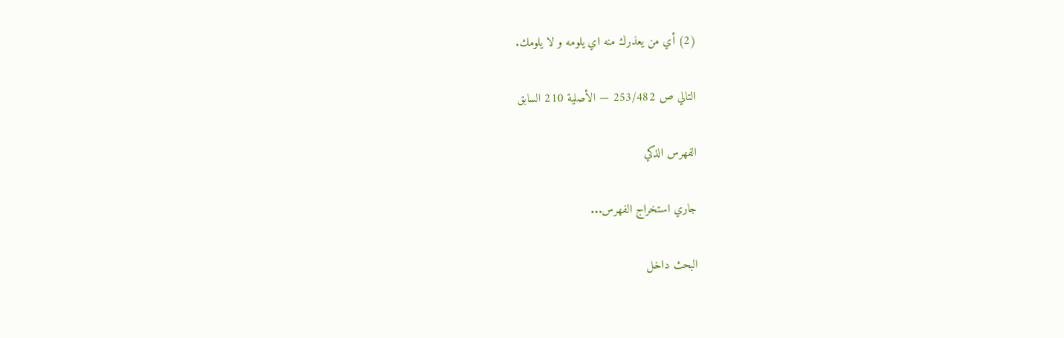(2) أي من يعذرك منه اي يلومه و لا يلومك.

التالي ص 253/482 — الأصلية 210 السابق

الفهرس الذكي

جاري استخراج الفهرس...

البحث داخل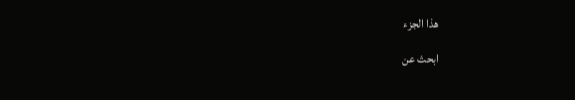هذا الجزء

ابحث عن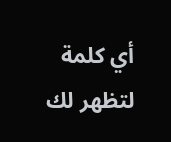أي كلمة لتظهر لك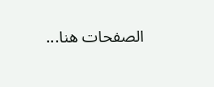الصفحات هنا...